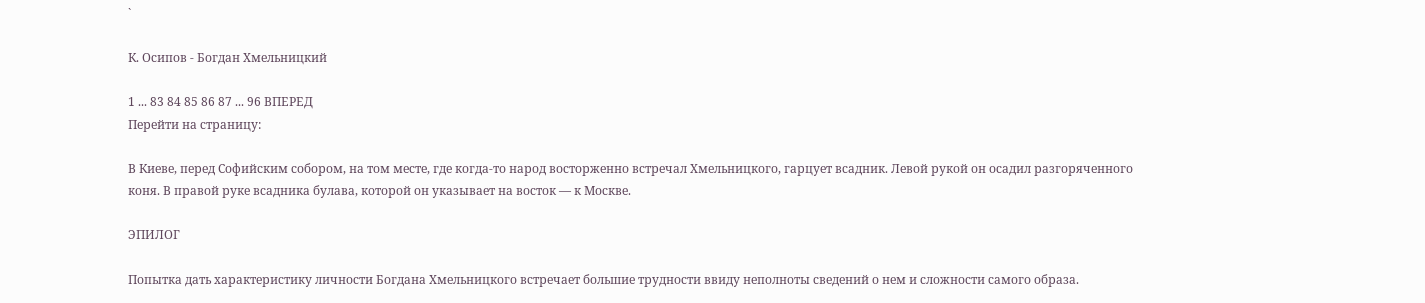`

К. Осипов - Богдан Хмельницкий

1 ... 83 84 85 86 87 ... 96 ВПЕРЕД
Перейти на страницу:

В Киеве, перед Софийским собором, на том месте, где когда-то народ восторженно встречал Хмельницкого, гарцует всадник. Левой рукой он осадил разгоряченного коня. В правой руке всадника булава, которой он указывает на восток — к Москве.

ЭПИЛОГ

Попытка дать характеристику личности Богдана Хмельницкого встречает большие трудности ввиду неполноты сведений о нем и сложности самого образа.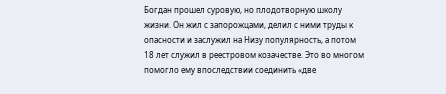Богдан прошел суровую, но плодотворную школу жизни. Он жил с запорожцами, делил с ними труды к опасности и заслужил на Низу популярность, а потом 18 лет служил в реестровом козачестве. Это во многом помогло ему впоследствии соединить «две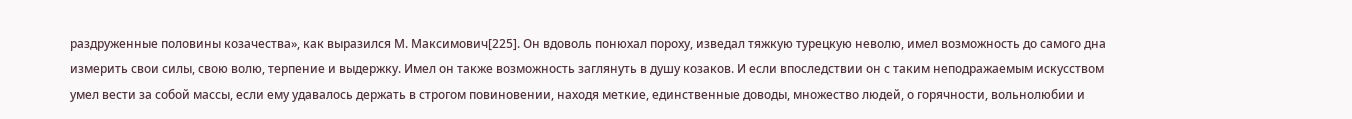раздруженные половины козачества», как выразился М. Максимович[225]. Он вдоволь понюхал пороху, изведал тяжкую турецкую неволю, имел возможность до самого дна измерить свои силы, свою волю, терпение и выдержку. Имел он также возможность заглянуть в душу козаков. И если впоследствии он с таким неподражаемым искусством умел вести за собой массы, если ему удавалось держать в строгом повиновении, находя меткие, единственные доводы, множество людей, о горячности, вольнолюбии и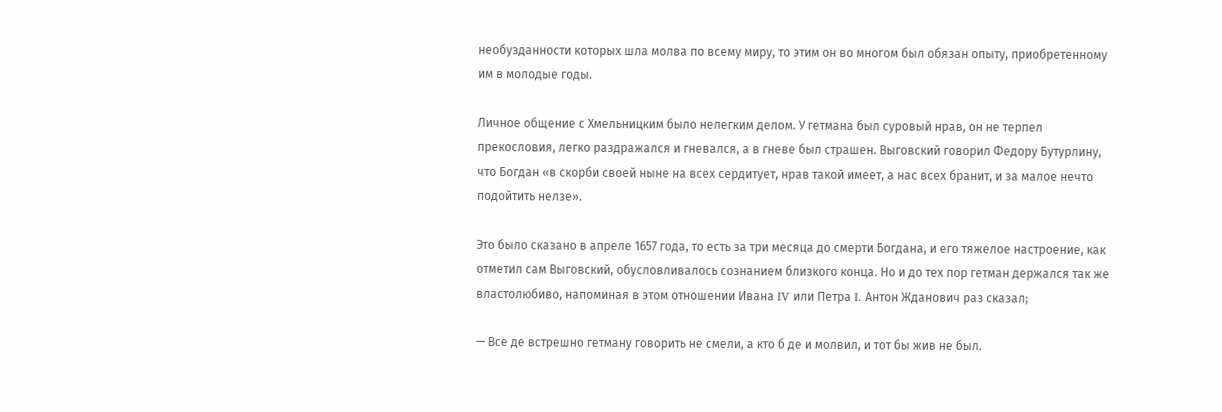необузданности которых шла молва по всему миру, то этим он во многом был обязан опыту, приобретенному им в молодые годы.

Личное общение с Хмельницким было нелегким делом. У гетмана был суровый нрав, он не терпел прекословия, легко раздражался и гневался, а в гневе был страшен. Выговский говорил Федору Бутурлину, что Богдан «в скорби своей ныне на всех сердитует, нрав такой имеет, а нас всех бранит, и за малое нечто подойтить нелзе».

Это было сказано в апреле 1657 года, то есть за три месяца до смерти Богдана, и его тяжелое настроение, как отметил сам Выговский, обусловливалось сознанием близкого конца. Но и до тех пор гетман держался так же властолюбиво, напоминая в этом отношении Ивана IV или Петра I. Антон Жданович раз сказал;

— Все де встрешно гетману говорить не смели, а кто б де и молвил, и тот бы жив не был.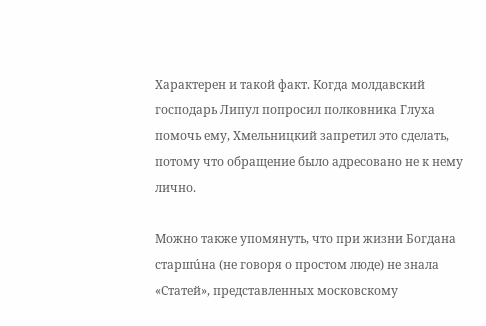Характерен и такой факт. Когда молдавский господарь Липул попросил полковника Глуха помочь ему, Хмельницкий запретил это сделать, потому что обращение было адресовано не к нему лично.

Можно также упомянуть, что при жизни Богдана старшúна (не говоря о простом люде) не знала «Статей», представленных московскому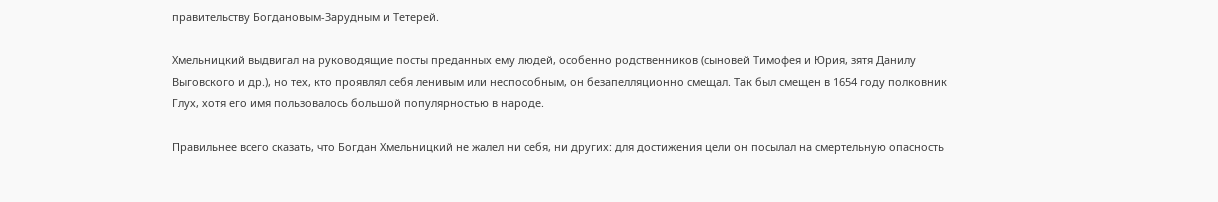правительству Богдановым-Зарудным и Тетерей.

Хмельницкий выдвигал на руководящие посты преданных ему людей, особенно родственников (сыновей Тимофея и Юрия, зятя Данилу Выговского и др.), но тех, кто проявлял себя ленивым или неспособным, он безапелляционно смещал. Так был смещен в 1654 году полковник Глух, хотя его имя пользовалось большой популярностью в народе.

Правильнее всего сказать, что Богдан Хмельницкий не жалел ни себя, ни других: для достижения цели он посылал на смертельную опасность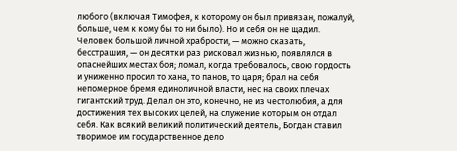любого (включая Тимофея, к которому он был привязан, пожалуй, больше, чем к кому бы то ни было). Но и себя он не щадил. Человек большой личной храбрости, — можно сказать, бесстрашия, — он десятки раз рисковал жизнью, появлялся в опаснейших местах боя; ломал, когда требовалось, свою гордость и униженно просил то хана, то панов, то царя; брал на себя непомерное бремя единоличной власти, нес на своих плечах гигантский труд. Делал он это, конечно, не из честолюбия, а для достижения тех высоких целей, на служение которым он отдал себя. Как всякий великий политический деятель, Богдан ставил творимое им государственное дело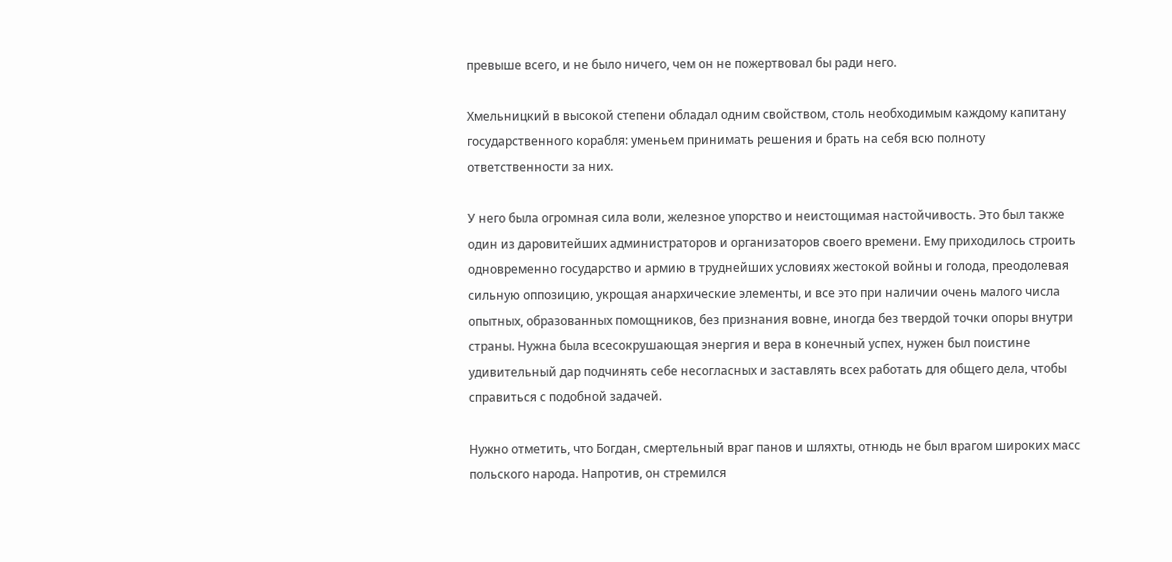превыше всего, и не было ничего, чем он не пожертвовал бы ради него.

Хмельницкий в высокой степени обладал одним свойством, столь необходимым каждому капитану государственного корабля: уменьем принимать решения и брать на себя всю полноту ответственности за них.

У него была огромная сила воли, железное упорство и неистощимая настойчивость. Это был также один из даровитейших администраторов и организаторов своего времени. Ему приходилось строить одновременно государство и армию в труднейших условиях жестокой войны и голода, преодолевая сильную оппозицию, укрощая анархические элементы, и все это при наличии очень малого числа опытных, образованных помощников, без признания вовне, иногда без твердой точки опоры внутри страны. Нужна была всесокрушающая энергия и вера в конечный успех, нужен был поистине удивительный дар подчинять себе несогласных и заставлять всех работать для общего дела, чтобы справиться с подобной задачей.

Нужно отметить, что Богдан, смертельный враг панов и шляхты, отнюдь не был врагом широких масс польского народа. Напротив, он стремился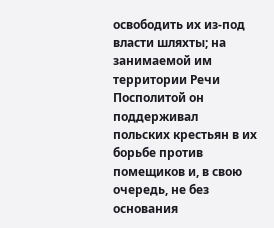освободить их из-под власти шляхты; на занимаемой им территории Речи Посполитой он поддерживал польских крестьян в их борьбе против помещиков и, в свою очередь, не без основания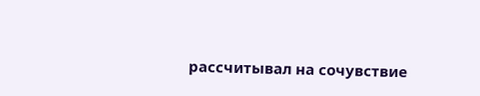рассчитывал на сочувствие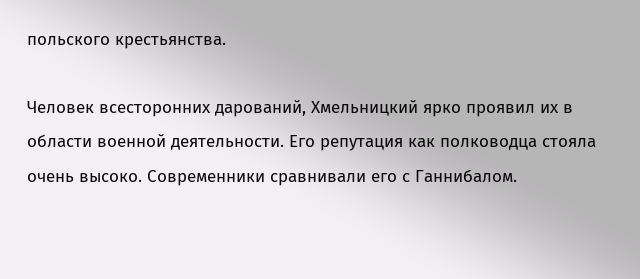польского крестьянства.

Человек всесторонних дарований, Хмельницкий ярко проявил их в области военной деятельности. Его репутация как полководца стояла очень высоко. Современники сравнивали его с Ганнибалом.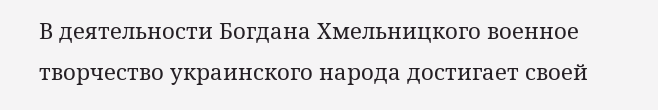В деятельности Богдана Хмельницкого военное творчество украинского народа достигает своей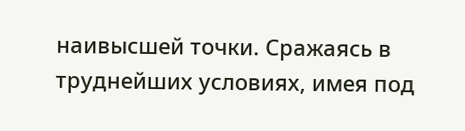наивысшей точки. Сражаясь в труднейших условиях, имея под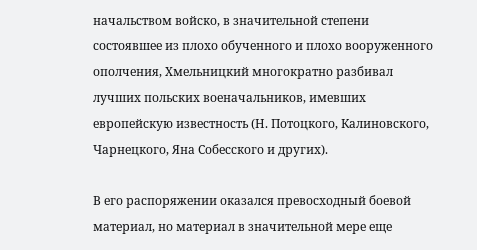начальством войско, в значительной степени состоявшее из плохо обученного и плохо вооруженного ополчения, Хмельницкий многократно разбивал лучших польских военачальников, имевших европейскую известность (Н. Потоцкого, Калиновского, Чарнецкого, Яна Собесского и других).

В его распоряжении оказался превосходный боевой материал, но материал в значительной мере еще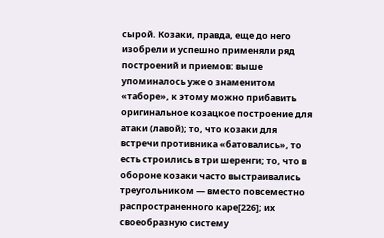сырой. Козаки, правда, еще до него изобрели и успешно применяли ряд построений и приемов: выше упоминалось уже о знаменитом «таборе», к этому можно прибавить оригинальное козацкое построение для атаки (лавой); то, что козаки для встречи противника «батовались», то есть строились в три шеренги; то, что в обороне козаки часто выстраивались треугольником — вместо повсеместно распространенного каре[226]; их своеобразную систему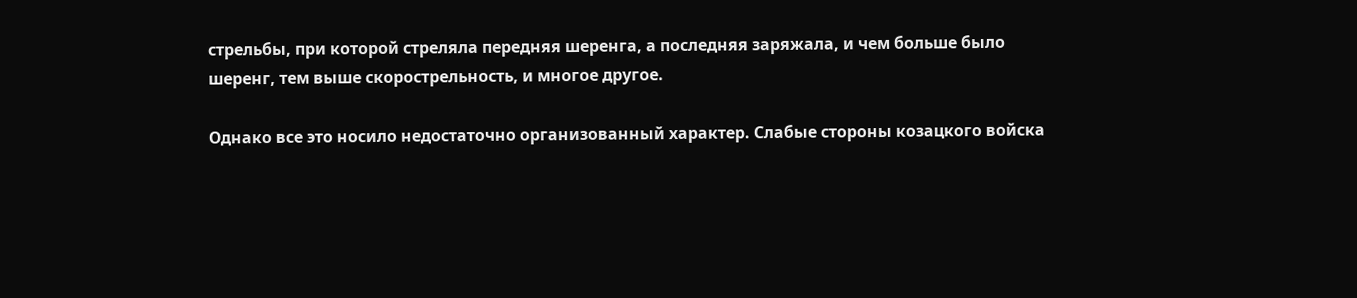стрельбы, при которой стреляла передняя шеренга, а последняя заряжала, и чем больше было шеренг, тем выше скорострельность, и многое другое.

Однако все это носило недостаточно организованный характер. Слабые стороны козацкого войска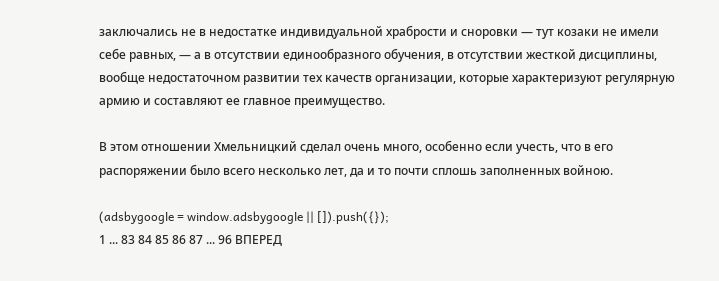заключались не в недостатке индивидуальной храбрости и сноровки — тут козаки не имели себе равных, — а в отсутствии единообразного обучения, в отсутствии жесткой дисциплины, вообще недостаточном развитии тех качеств организации, которые характеризуют регулярную армию и составляют ее главное преимущество.

В этом отношении Хмельницкий сделал очень много, особенно если учесть, что в его распоряжении было всего несколько лет, да и то почти сплошь заполненных войною.

(adsbygoogle = window.adsbygoogle || []).push({});
1 ... 83 84 85 86 87 ... 96 ВПЕРЕД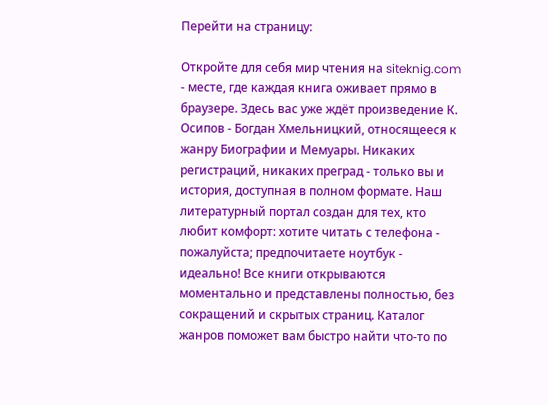Перейти на страницу:

Откройте для себя мир чтения на siteknig.com - месте, где каждая книга оживает прямо в браузере. Здесь вас уже ждёт произведение К. Осипов - Богдан Хмельницкий, относящееся к жанру Биографии и Мемуары. Никаких регистраций, никаких преград - только вы и история, доступная в полном формате. Наш литературный портал создан для тех, кто любит комфорт: хотите читать с телефона - пожалуйста; предпочитаете ноутбук - идеально! Все книги открываются моментально и представлены полностью, без сокращений и скрытых страниц. Каталог жанров поможет вам быстро найти что-то по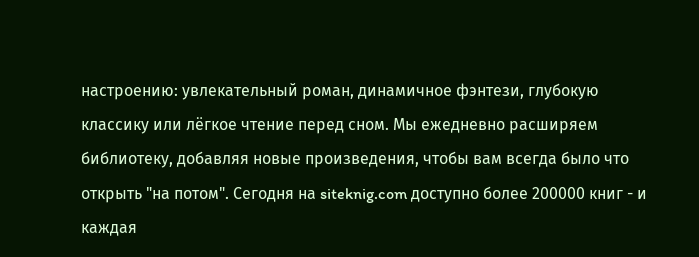настроению: увлекательный роман, динамичное фэнтези, глубокую классику или лёгкое чтение перед сном. Мы ежедневно расширяем библиотеку, добавляя новые произведения, чтобы вам всегда было что открыть "на потом". Сегодня на siteknig.com доступно более 200000 книг - и каждая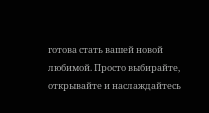готова стать вашей новой любимой. Просто выбирайте, открывайте и наслаждайтесь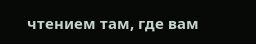чтением там, где вам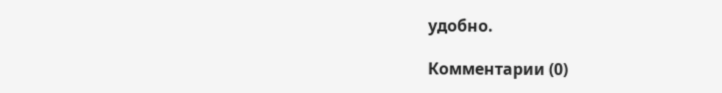удобно.

Комментарии (0)